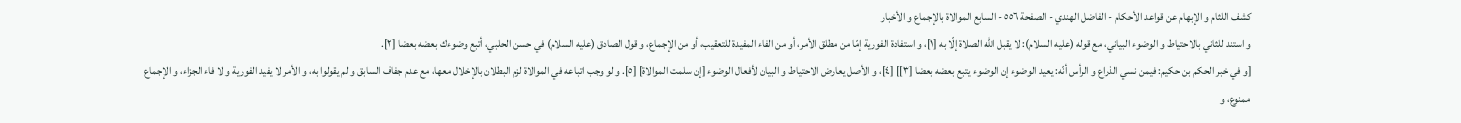كشف اللثام و الإبهام عن قواعد الأحكام - الفاضل الهندي - الصفحة ٥٥٦ - السابع الموالاة بالإجماع و الأخبار
و استند للثاني بالاحتياط و الوضوء البياني، مع قوله (عليه السلام): لا يقبل اللّه الصلاة إلّا به [١]، و استفادة الفورية إمّا من مطلق الأمر، أو من الفاء المفيدة للتعقيب، أو من الإجماع، و قول الصادق (عليه السلام) في حسن الحلبي، أتبع وضوءك بعضه بعضا [٢].
[و في خبر الحكم بن حكيم: فيمن نسي الذراع و الرأس أنّه: يعيد الوضوء إن الوضوء يتبع بعضه بعضا [٣]] [٤]، و الأصل يعارض الاحتياط و البيان لأفعال الوضوء [إن سلمت الموالاة] [٥]. و لو وجب اتباعه في الموالاة لزم البطلان بالإخلال معها، مع عدم جفاف السابق و لم يقولوا به، و الأمر لا يفيد الفورية و لا فاء الجزاء، و الإجماع ممنوع، و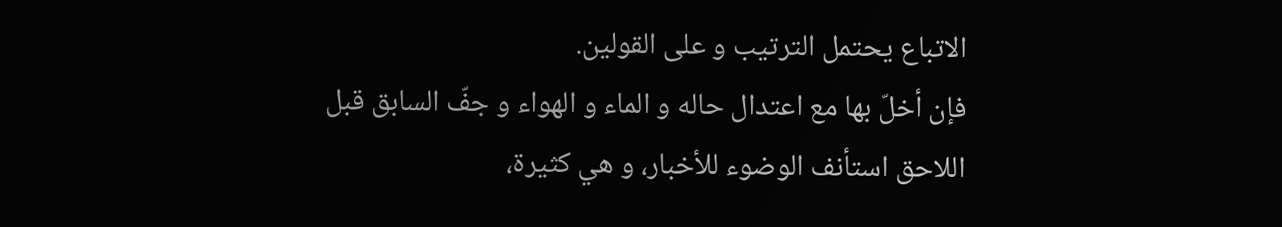الاتباع يحتمل الترتيب و على القولين.
فإن أخلّ بها مع اعتدال حاله و الماء و الهواء و جفّ السابق قبل اللاحق استأنف الوضوء للأخبار، و هي كثيرة،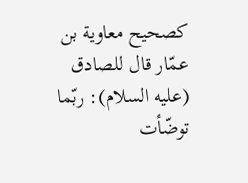كصحيح معاوية بن عمّار قال للصادق (عليه السلام): ربّما توضّأت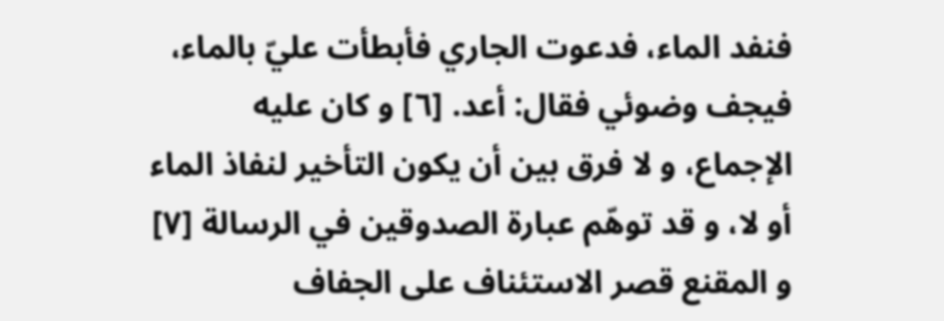فنفد الماء، فدعوت الجاري فأبطأت عليّ بالماء، فيجف وضوئي فقال: أعد. [٦] و كان عليه الإجماع، و لا فرق بين أن يكون التأخير لنفاذ الماء أو لا، و قد توهّم عبارة الصدوقين في الرسالة [٧] و المقنع قصر الاستئناف على الجفاف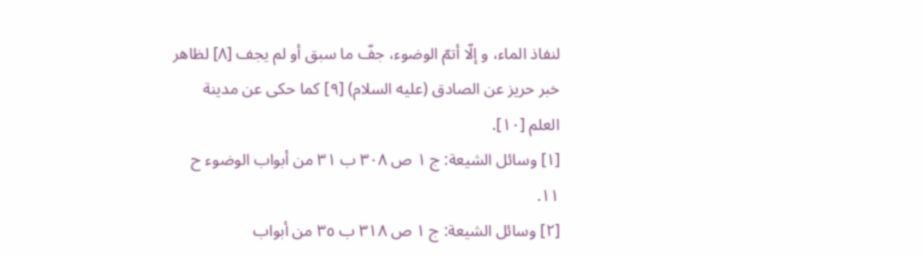لنفاذ الماء، و إلّا أتمّ الوضوء، جفّ ما سبق أو لم يجف [٨] لظاهر خبر حريز عن الصادق (عليه السلام) [٩] كما حكى عن مدينة العلم [١٠].
[١] وسائل الشيعة: ج ١ ص ٣٠٨ ب ٣١ من أبواب الوضوء ح ١١.
[٢] وسائل الشيعة: ج ١ ص ٣١٨ ب ٣٥ من أبواب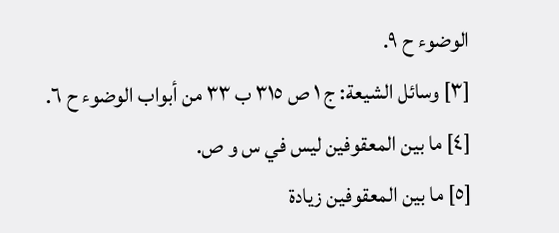الوضوء ح ٩.
[٣] وسائل الشيعة: ج ١ ص ٣١٥ ب ٣٣ من أبواب الوضوء ح ٦.
[٤] ما بين المعقوفين ليس في س و ص.
[٥] ما بين المعقوفين زيادة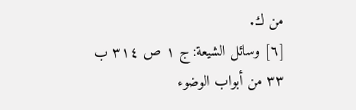من ك.
[٦] وسائل الشيعة: ج ١ ص ٣١٤ ب ٣٣ من أبواب الوضوء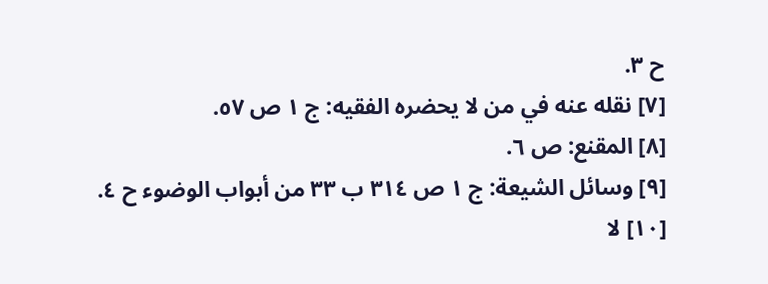ح ٣.
[٧] نقله عنه في من لا يحضره الفقيه: ج ١ ص ٥٧.
[٨] المقنع: ص ٦.
[٩] وسائل الشيعة: ج ١ ص ٣١٤ ب ٣٣ من أبواب الوضوء ح ٤.
[١٠] لا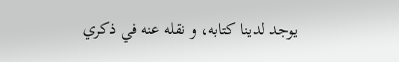يوجد لدينا كتابه، و نقله عنه في ذكري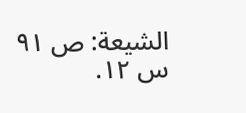الشيعة: ص ٩١ س ١٢.